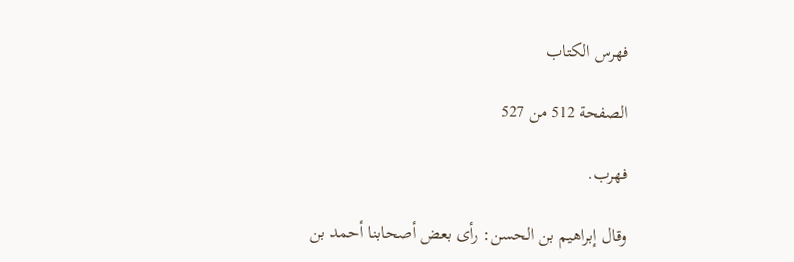فهرس الكتاب

الصفحة 512 من 527

فهرب.

وقال إبراهيم بن الحسن: رأى بعض أصحابنا أحمد بن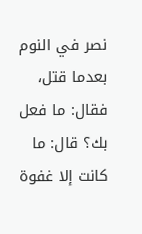نصر في النوم بعدما قتل، فقال: ما فعل بك؟ قال: ما كانت إلا غفوة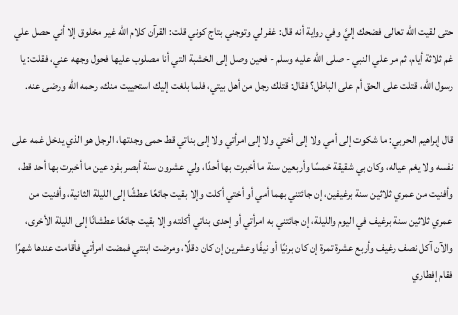حتى لقيت الله تعالى فضحك إليَّ وفي رواية أنه قال: غفر لي وتوجني بتاج كوني قلت: القرآن كلام الله غير مخلوق إلا أني حصل علي غم ثلاثة أيام، ثم مر علي النبي - صلى الله عليه وسلم - فحين وصل إلى الخشبة التي أنا مصلوب عليها فحول وجهه عني، فقلت: يا رسول الله، قتلت على الحق أم على الباطل؟ فقال: قتلك رجل من أهل بيتي، فلما بلغت إليك استحييت منك، رحمه الله ورضى عنه.

قال إبراهيم الحربي: ما شكوت إلى أمي ولا إلى أختي ولا إلى امرأتي ولا إلى بناتي قط حمى وجدتها، الرجل هو الذي يدخل غمه على نفسه ولا يغم عياله، وكان بي شقيقة خمسًا وأربعين سنة ما أخبرت بها أحدًا، ولي عشرون سنة أبصر بفرد عين ما أخبرت بها أحد قط، وأفنيت من عمري ثلاثين سنة برغيفين، إن جائتني بهما أمي أو أختي أكلت وإلا بقيت جائعًا عطشًا إلى الليلة الثانية، وأفنيت من عمري ثلاثين سنة برغيف في اليوم والليلة، إن جائتني به امرأتي أو إحدى بناتي أكلته وإلا بقيت جائعًا عطشانًا إلى الليلة الأخرى، والآن آكل نصف رغيف وأربع عشرة تمرة إن كان برنيًا أو نيفًا وعشرين إن كان دقلًا، ومرضت ابنتي فمضت امرأتي فأقامت عندها شهرًا فقام إفطاري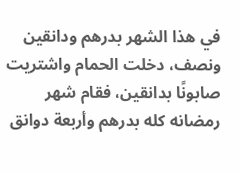في هذا الشهر بدرهم ودانقين ونصف، دخلت الحمام واشتريت صابونًا بدانقين، فقام شهر رمضانه كله بدرهم وأربعة دوانق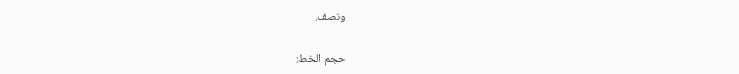ونصف.

حجم الخط: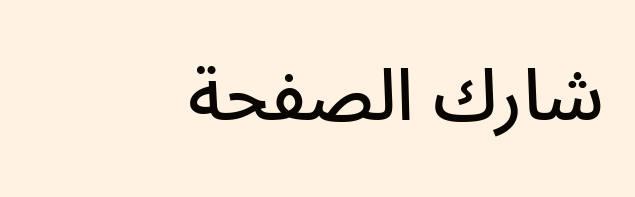شارك الصفحة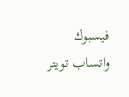فيسبوك واتساب تويتر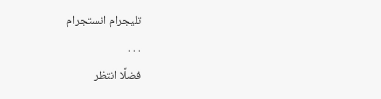تليجرام انستجرام
. . .
فضلًا انتظر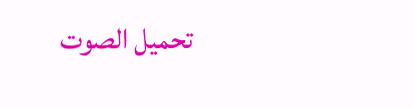تحميل الصوت